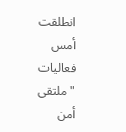انطلقت أمس فعاليات "ملتقى أمن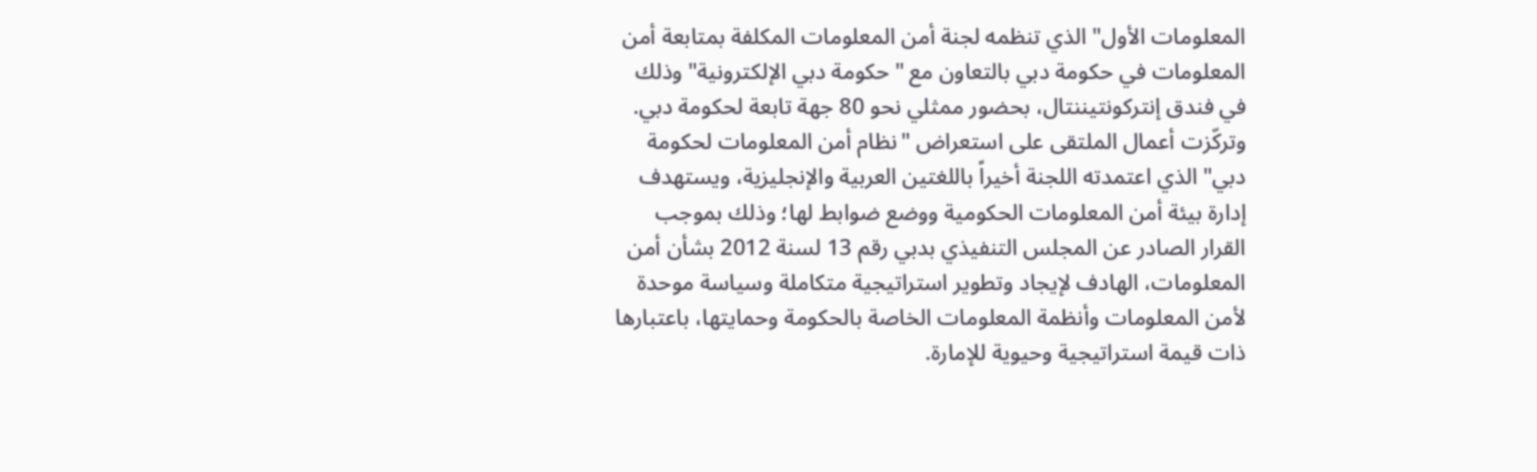المعلومات الأول" الذي تنظمه لجنة أمن المعلومات المكلفة بمتابعة أمن المعلومات في حكومة دبي بالتعاون مع "حكومة دبي الإلكترونية" وذلك في فندق إنتركونتيننتال، بحضور ممثلي نحو 80 جهة تابعة لحكومة دبي. وتركّزت أعمال الملتقى على استعراض "نظام أمن المعلومات لحكومة دبي" الذي اعتمدته اللجنة أخيراً باللغتين العربية والإنجليزية، ويستهدف إدارة بيئة أمن المعلومات الحكومية ووضع ضوابط لها؛ وذلك بموجب القرار الصادر عن المجلس التنفيذي بدبي رقم 13 لسنة 2012 بشأن أمن المعلومات، الهادف لإيجاد وتطوير استراتيجية متكاملة وسياسة موحدة لأمن المعلومات وأنظمة المعلومات الخاصة بالحكومة وحمايتها، باعتبارها ذات قيمة استراتيجية وحيوية للإمارة.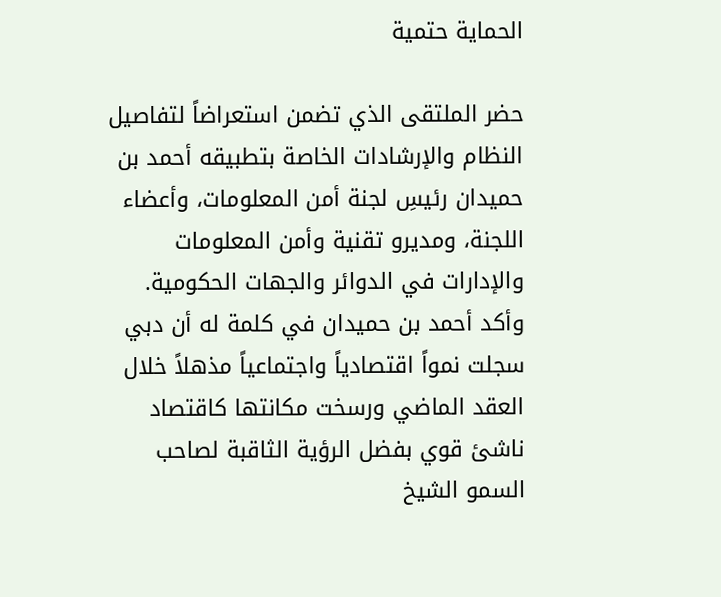الحماية حتمية

حضر الملتقى الذي تضمن استعراضاً لتفاصيل النظام والإرشادات الخاصة بتطبيقه أحمد بن حميدان رئيسِ لجنة أمن المعلومات، وأعضاء اللجنة، ومديرو تقنية وأمن المعلومات والإدارات في الدوائر والجهات الحكومية. وأكد أحمد بن حميدان في كلمة له أن دبي سجلت نمواً اقتصادياً واجتماعياً مذهلاً خلال العقد الماضي ورسخت مكانتها كاقتصاد ناشئ قوي بفضل الرؤية الثاقبة لصاحب السمو الشيخ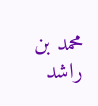محمد بن راشد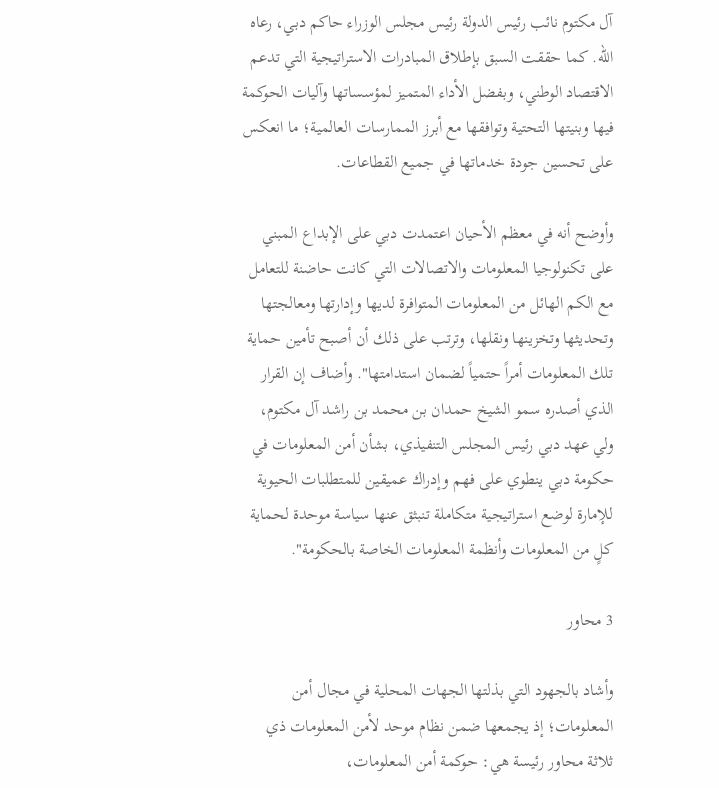آل مكتوم نائب رئيس الدولة رئيس مجلس الوزراء حاكم دبي، رعاه الله. كما حققت السبق بإطلاق المبادرات الاستراتيجية التي تدعم الاقتصاد الوطني، وبفضل الأداء المتميز لمؤسساتها وآليات الحوكمة فيها وبنيتها التحتية وتوافقها مع أبرز الممارسات العالمية؛ ما انعكس على تحسين جودة خدماتها في جميع القطاعات.

وأوضح أنه في معظم الأحيان اعتمدت دبي على الإبداع المبني على تكنولوجيا المعلومات والاتصالات التي كانت حاضنة للتعامل مع الكم الهائل من المعلومات المتوافرة لديها وإدارتها ومعالجتها وتحديثها وتخزينها ونقلها، وترتب على ذلك أن أصبح تأمين حماية تلك المعلومات أمراً حتمياً لضمان استدامتها". وأضاف إن القرار الذي أصدره سمو الشيخ حمدان بن محمد بن راشد آل مكتوم، ولي عهد دبي رئيس المجلس التنفيذي، بشأن أمن المعلومات في حكومة دبي ينطوي على فهم وإدراك عميقين للمتطلبات الحيوية للإمارة لوضع استراتيجية متكاملة تنبثق عنها سياسة موحدة لحماية كلٍ من المعلومات وأنظمة المعلومات الخاصة بالحكومة".

3 محاور

وأشاد بالجهود التي بذلتها الجهات المحلية في مجال أمن المعلومات؛ إذ يجمعها ضمن نظام موحد لأمن المعلومات ذي ثلاثة محاور رئيسة هي: حوكمة أمن المعلومات،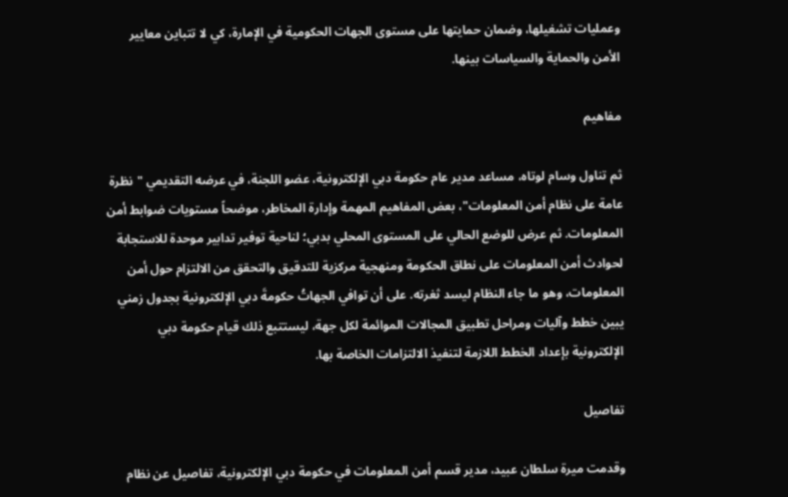وعمليات تشغيلها، وضمان حمايتها على مستوى الجهات الحكومية في الإمارة، كي لا تتباين معايير الأمن والحماية والسياسات بينها.

مفاهيم

ثم تناول وسام لوتاه، مساعد مدير عام حكومة دبي الإلكترونية، عضو اللجنة، في عرضه التقديمي "نظرة عامة على نظام أمن المعلومات"، بعض المفاهيم المهمة وإدارة المخاطر، موضحاً مستويات ضوابط أمن المعلومات. ثم عرض للوضع الحالي على المستوى المحلي بدبي؛ لناحية توفير تدابير موحدة للاستجابة لحوادث أمن المعلومات على نطاق الحكومة ومنهجية مركزية للتدقيق والتحقق من الالتزام حول أمن المعلومات، وهو ما جاء النظام ليسد ثغرته. على أن توافي الجهاتُ حكومةَ دبي الإلكترونية بجدول زمني يبين خطط وآليات ومراحل تطبيق المجالات الموائمة لكل جهة، ليستتبع ذلك قيام حكومة دبي الإلكترونية بإعداد الخطط اللازمة لتنفيذ الالتزامات الخاصة بها.

تفاصيل

وقدمت ميرة سلطان عبيد، مدير قسم أمن المعلومات في حكومة دبي الإلكترونية، تفاصيل عن نظام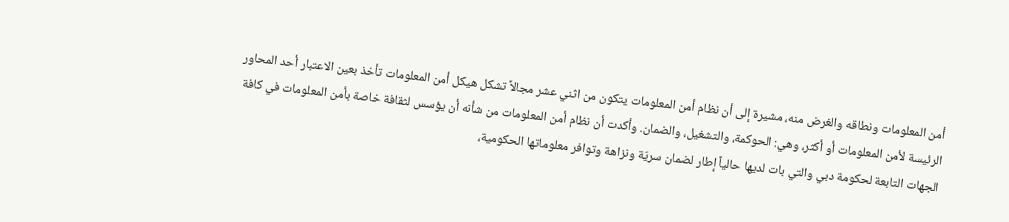أمن المعلومات ونطاقه والغرض منه، مشيرة إلى أن نظام أمن المعلومات يتكون من اثني عشر مجالاً تشكل هيكل أمن المعلومات تأخذ بعين الاعتبار أحد المحاور الرئيسة لأمن المعلومات أو أكثر، وهي: الحوكمة، والتشغيل، والضمان. وأكدت أن نظام أمن المعلومات من شأنه أن يؤسس لثقافة خاصة بأمن المعلومات في كافة الجهات التابعة لحكومة دبي والتي بات لديها حالياً إطار لضمان سريّة ونزاهة وتوافر معلوماتها الحكومية،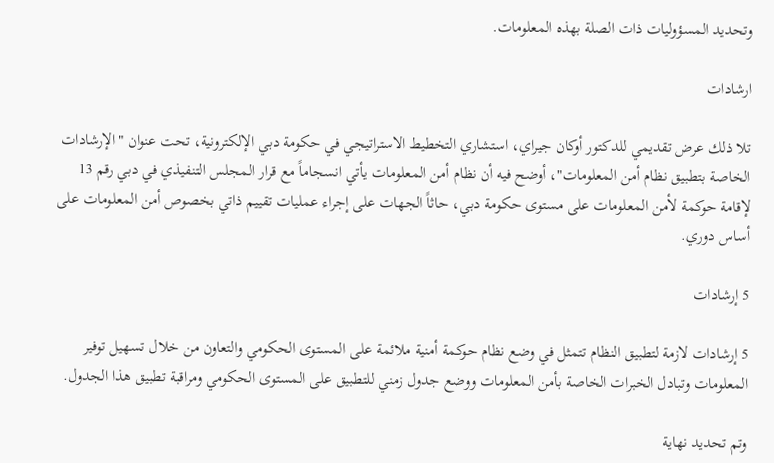وتحديد المسؤوليات ذات الصلة بهذه المعلومات.

ارشادات

تلا ذلك عرض تقديمي للدكتور أوكان جيراي، استشاري التخطيط الاستراتيجي في حكومة دبي الإلكترونية، تحت عنوان "الإرشادات الخاصة بتطبيق نظام أمن المعلومات"، أوضح فيه أن نظام أمن المعلومات يأتي انسجاماً مع قرار المجلس التنفيذي في دبي رقم 13 لإقامة حوكمة لأمن المعلومات على مستوى حكومة دبي، حاثاً الجهات على إجراء عمليات تقييم ذاتي بخصوص أمن المعلومات على أساس دوري.

5 إرشادات

5 إرشادات لازمة لتطبيق النظام تتمثل في وضع نظام حوكمة أمنية ملائمة على المستوى الحكومي والتعاون من خلال تسهيل توفير المعلومات وتبادل الخبرات الخاصة بأمن المعلومات ووضع جدول زمني للتطبيق على المستوى الحكومي ومراقبة تطبيق هذا الجدول.

وتم تحديد نهاية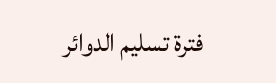فترة تسليم الدوائر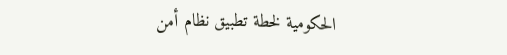الحكومية لخطة تطبيق نظام أمن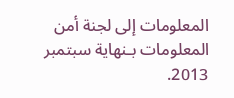المعلومات إلى لجنة أمن المعلومات بـنهاية سبتمبر 2013.